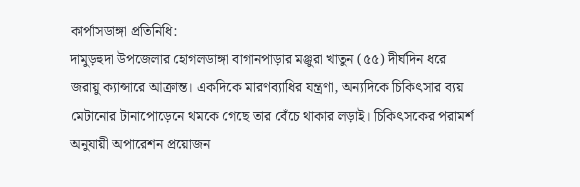কার্পাসডাঙ্গা প্রতিনিধি:
দামুড়হুদা উপজেলার হোগলডাঙ্গা বাগানপাড়ার মঞ্জুরা খাতুন (৫৫) দীর্ঘদিন ধরে জরায়ু ক্যান্সারে আক্রান্ত। একদিকে মারণব্যাধির যন্ত্রণা, অন্যদিকে চিকিৎসার ব্যয় মেটানোর টানাপোড়েনে থমকে গেছে তার বেঁচে থাকার লড়াই। চিকিৎসকের পরামর্শ অনুযায়ী অপারেশন প্রয়োজন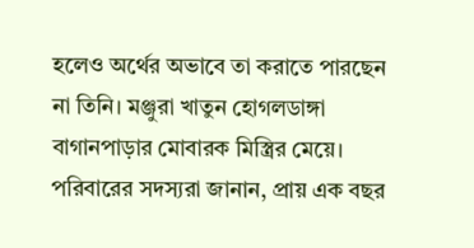হলেও অর্থের অভাবে তা করাতে পারছেন না তিনি। মঞ্জুরা খাতুন হোগলডাঙ্গা বাগানপাড়ার মোবারক মিস্ত্রির মেয়ে।
পরিবারের সদস্যরা জানান, প্রায় এক বছর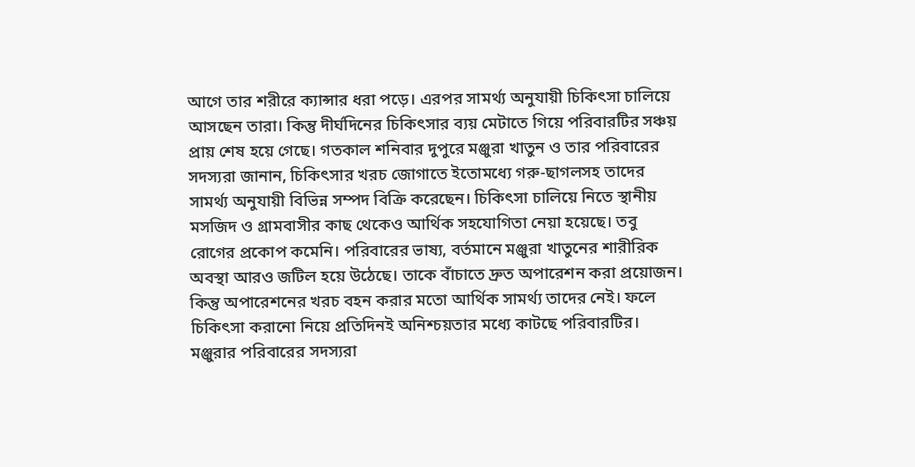আগে তার শরীরে ক্যান্সার ধরা পড়ে। এরপর সামর্থ্য অনুযায়ী চিকিৎসা চালিয়ে আসছেন তারা। কিন্তু দীর্ঘদিনের চিকিৎসার ব্যয় মেটাতে গিয়ে পরিবারটির সঞ্চয় প্রায় শেষ হয়ে গেছে। গতকাল শনিবার দুপুরে মঞ্জুরা খাতুন ও তার পরিবারের সদস্যরা জানান, চিকিৎসার খরচ জোগাতে ইতোমধ্যে গরু-ছাগলসহ তাদের সামর্থ্য অনুযায়ী বিভিন্ন সম্পদ বিক্রি করেছেন। চিকিৎসা চালিয়ে নিতে স্থানীয় মসজিদ ও গ্রামবাসীর কাছ থেকেও আর্থিক সহযোগিতা নেয়া হয়েছে। তবু রোগের প্রকোপ কমেনি। পরিবারের ভাষ্য, বর্তমানে মঞ্জুরা খাতুনের শারীরিক অবস্থা আরও জটিল হয়ে উঠেছে। তাকে বাঁচাতে দ্রুত অপারেশন করা প্রয়োজন। কিন্তু অপারেশনের খরচ বহন করার মতো আর্থিক সামর্থ্য তাদের নেই। ফলে চিকিৎসা করানো নিয়ে প্রতিদিনই অনিশ্চয়তার মধ্যে কাটছে পরিবারটির। মঞ্জুরার পরিবারের সদস্যরা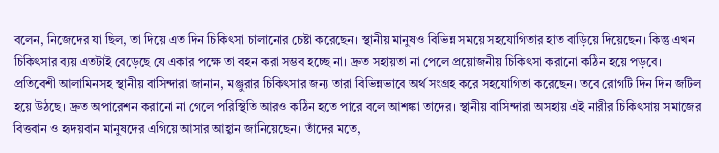বলেন, নিজেদের যা ছিল, তা দিয়ে এত দিন চিকিৎসা চালানোর চেষ্টা করেছেন। স্থানীয় মানুষও বিভিন্ন সময়ে সহযোগিতার হাত বাড়িয়ে দিয়েছেন। কিন্তু এখন চিকিৎসার ব্যয় এতটাই বেড়েছে যে একার পক্ষে তা বহন করা সম্ভব হচ্ছে না। দ্রুত সহায়তা না পেলে প্রয়োজনীয় চিকিৎসা করানো কঠিন হয়ে পড়বে।
প্রতিবেশী আলামিনসহ স্থানীয় বাসিন্দারা জানান, মঞ্জুরার চিকিৎসার জন্য তারা বিভিন্নভাবে অর্থ সংগ্রহ করে সহযোগিতা করেছেন। তবে রোগটি দিন দিন জটিল হয়ে উঠছে। দ্রুত অপারেশন করানো না গেলে পরিস্থিতি আরও কঠিন হতে পারে বলে আশঙ্কা তাদের। স্থানীয় বাসিন্দারা অসহায় এই নারীর চিকিৎসায় সমাজের বিত্তবান ও হৃদয়বান মানুষদের এগিয়ে আসার আহ্বান জানিয়েছেন। তাঁদের মতে,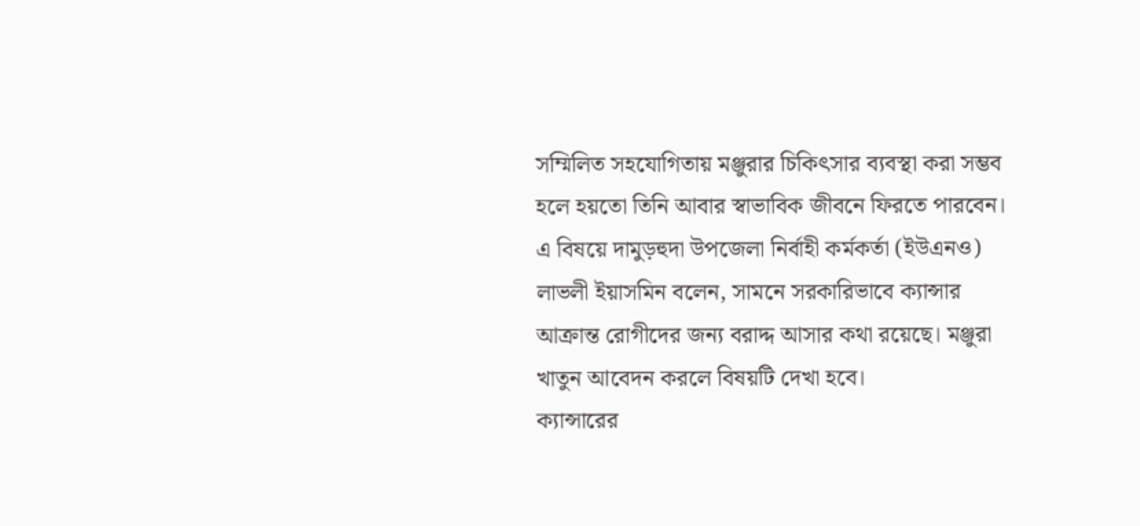সম্মিলিত সহযোগিতায় মঞ্জুরার চিকিৎসার ব্যবস্থা করা সম্ভব হলে হয়তো তিনি আবার স্বাভাবিক জীবনে ফিরতে পারবেন।
এ বিষয়ে দামুড়হুদা উপজেলা নির্বাহী কর্মকর্তা (ইউএনও) লাভলী ইয়াসমিন বলেন, সামনে সরকারিভাবে ক্যান্সার আক্রান্ত রোগীদের জন্য বরাদ্দ আসার কথা রয়েছে। মঞ্জুরা খাতুন আবেদন করলে বিষয়টি দেখা হবে।
ক্যান্সারের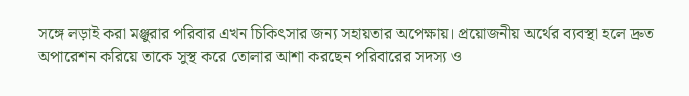সঙ্গে লড়াই করা মঞ্জুরার পরিবার এখন চিকিৎসার জন্য সহায়তার অপেক্ষায়। প্রয়োজনীয় অর্থের ব্যবস্থা হলে দ্রুত অপারেশন করিয়ে তাকে সুস্থ করে তোলার আশা করছেন পরিবারের সদস্য ও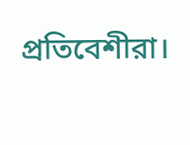প্রতিবেশীরা।